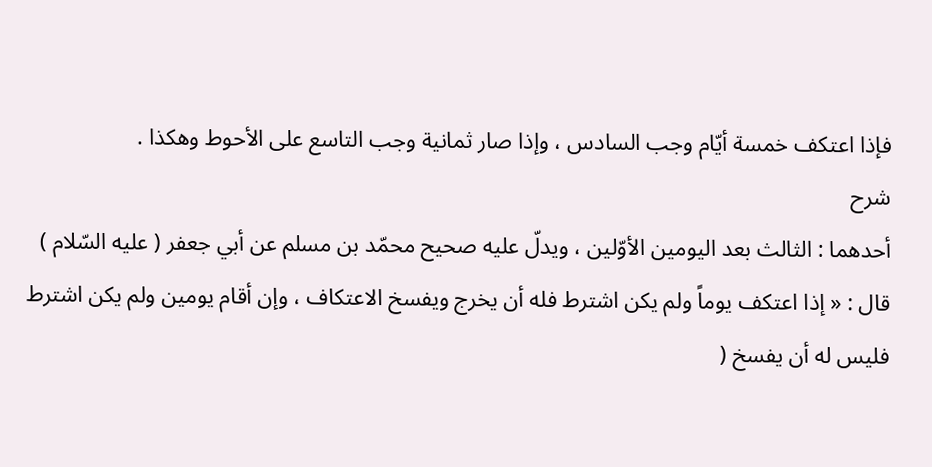فإذا اعتكف خمسة أيّام وجب السادس ، وإذا صار ثمانية وجب التاسع على الأحوط وهكذا .
شرح
أحدهما : الثالث بعد اليومين الأوّلين ، ويدلّ عليه صحيح محمّد بن مسلم عن أبي جعفر ( عليه السّلام ) قال : « إذا اعتكف يوماً ولم يكن اشترط فله أن يخرج ويفسخ الاعتكاف ، وإن أقام يومين ولم يكن اشترط فليس له أن يفسخ (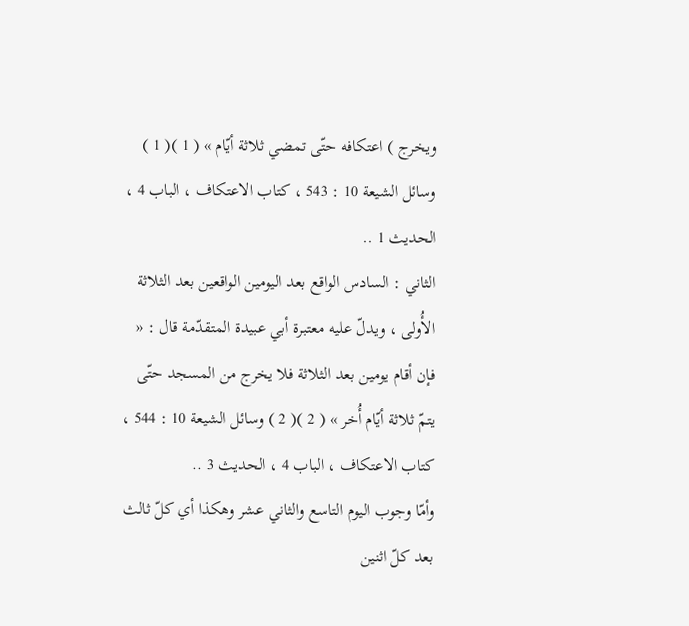ويخرج ) اعتكافه حتّى تمضي ثلاثة أيّام » ( 1 )( 1 ) وسائل الشيعة 10 : 543 ، كتاب الاعتكاف ، الباب 4 ، الحديث 1 ..
الثاني : السادس الواقع بعد اليومين الواقعين بعد الثلاثة الأُولى ، ويدلّ عليه معتبرة أبي عبيدة المتقدّمة قال : « فإن أقام يومين بعد الثلاثة فلا يخرج من المسجد حتّى يتمّ ثلاثة أيّام أُخر » ( 2 )( 2 ) وسائل الشيعة 10 : 544 ، كتاب الاعتكاف ، الباب 4 ، الحديث 3 ..
وأمّا وجوب اليوم التاسع والثاني عشر وهكذا أي كلّ ثالث بعد كلّ اثنين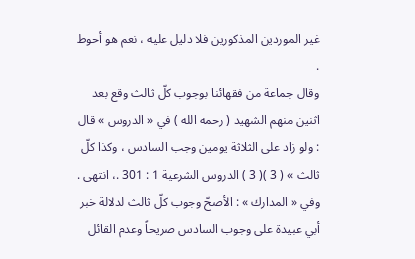غير الموردين المذكورين فلا دليل عليه ، نعم هو أحوط .
وقال جماعة من فقهائنا بوجوب كلّ ثالث وقع بعد اثنين منهم الشهيد ( رحمه الله ) في « الدروس » قال : ولو زاد على الثلاثة يومين وجب السادس ، وكذا كلّ ثالث » ( 3 )( 3 ) الدروس الشرعية 1 : 301 .، انتهى . وفي « المدارك » : الأصحّ وجوب كلّ ثالث لدلالة خبر أبي عبيدة على وجوب السادس صريحاً وعدم القائل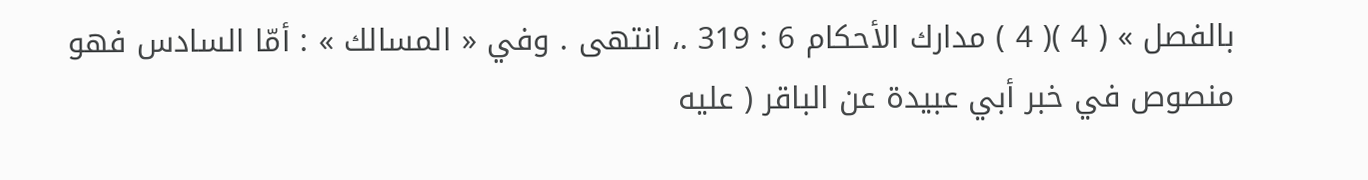بالفصل » ( 4 )( 4 ) مدارك الأحكام 6 : 319 .، انتهى . وفي « المسالك » : أمّا السادس فهو منصوص في خبر أبي عبيدة عن الباقر ( عليه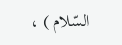السّلام ) ،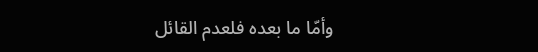وأمّا ما بعده فلعدم القائل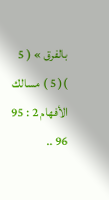بالفرق » ( 5 )( 5 ) مسالك الأفهام 2 : 95 96 ..